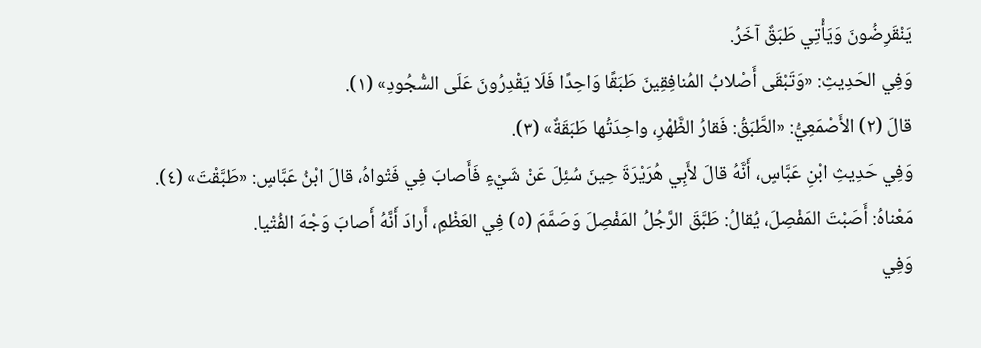يَنْقَرِضُونَ وَيَأْتِي طَبَقٌ آخَرُ.
وَفِي الحَدِيثِ: «وَتَبْقَى أَصْلابُ المُنافِقِينَ طَبَقًا وَاحِدًا فَلَا يَقْدِرُونَ عَلَى السُّجُودِ» (١).
قالَ (٢) الأَصْمَعِيُّ: «الطَّبَقُ: فَقارُ الظَّهْرِ، واحِدَتُها طَبَقَةٌ» (٣).
وَفِي حَدِيثِ ابْنِ عَبَّاسٍ، أَنَّهُ قالَ لأَبِي هُرَيْرَةَ حِينَ سُئِلَ عَنْ شَيْءٍ فَأَصابَ فِي فَتْواهُ، قالَ ابْنُ عَبَّاسٍ: «طَبَّقْتَ» (٤).
مَعْناهُ: أَصَبْتَ المَفْصِلَ، يُقالُ: طَبَّقَ الرَّجُلُ المَفْصِلَ وَصَمَّمَ (٥) فِي العَظْمِ، أَرادَ أَنَّهُ أَصابَ وَجْهَ الفُتْيا.
وَفِي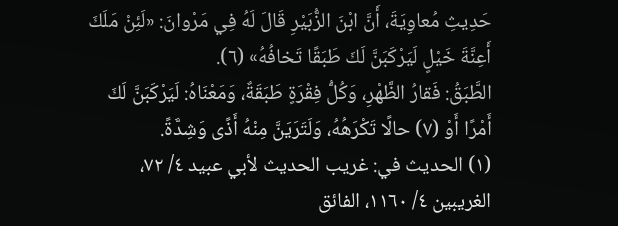حَدِيثِ مُعاوِيَةَ، أَنَّ ابْنَ الزُّبَيْرِ قَالَ لَهُ فِي مَرْوانَ: «لَئِنْ مَلَكَ أَعِنَّةَ خَيْلٍ لَيَرْكَبَنَّ لَكَ طَبَقًا تَخافُهُ» (٦).
الطَّبَقُ: فَقارُ الظَّهْرِ، وَكُلُّ فِقْرَةٍ طَبَقَةٌ، وَمَعْنَاهُ: لَيَرْكَبَنَّ لَكَ أَمْرًا أَوْ (٧) حالًا تَكْرَهُهُ، وَلَتَرَيَنَّ مِنْهُ أَذًى وَشِدَّةً.
(١) الحديث في: غريب الحديث لأبي عبيد ٤/ ٧٢، الغريبين ٤/ ١١٦٠، الفائق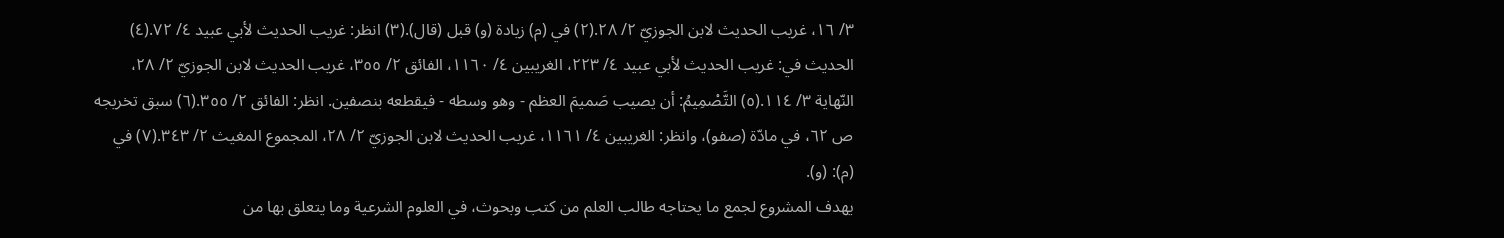٣/ ١٦، غريب الحديث لابن الجوزيّ ٢/ ٢٨.(٢) في (م) زيادة (و) قبل (قال).(٣) انظر: غريب الحديث لأبي عبيد ٤/ ٧٢.(٤) الحديث في: غريب الحديث لأبي عبيد ٤/ ٢٢٣، الغريبين ٤/ ١١٦٠، الفائق ٢/ ٣٥٥، غريب الحديث لابن الجوزيّ ٢/ ٢٨، النّهاية ٣/ ١١٤.(٥) التَّصْمِيمُ: أن يصيب صَميمَ العظم - وهو وسطه - فيقطعه بنصفين. انظر: الفائق ٢/ ٣٥٥.(٦) سبق تخريجه ص ٦٢، في مادّة (صفو)، وانظر: الغريبين ٤/ ١١٦١، غريب الحديث لابن الجوزيّ ٢/ ٢٨، المجموع المغيث ٢/ ٣٤٣.(٧) في (م): (و).
يهدف المشروع لجمع ما يحتاجه طالب العلم من كتب وبحوث، في العلوم الشرعية وما يتعلق بها من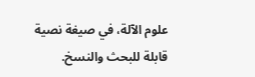علوم الآلة، في صيغة نصية قابلة للبحث والنسخ.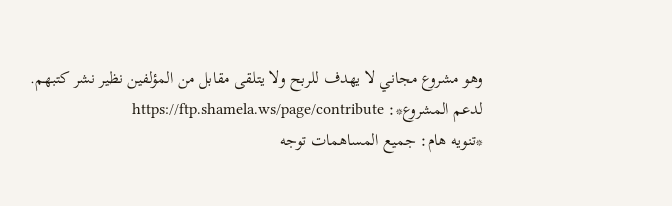وهو مشروع مجاني لا يهدف للربح ولا يتلقى مقابل من المؤلفين نظير نشر كتبهم.
لدعم المشروع*: https://ftp.shamela.ws/page/contribute
*تنويه هام: جميع المساهمات توجه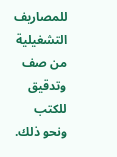للمصاريف التشغيلية من صف وتدقيق للكتب ونحو ذلك.